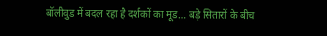बॉलीवुड में बदल रहा है दर्शकों का मूड… बड़े सितारों के बीच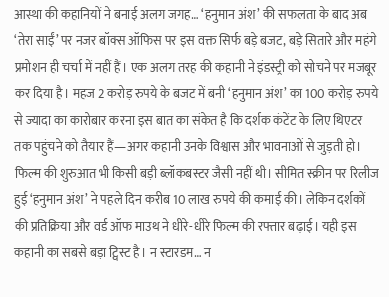आस्था की कहानियों ने बनाई अलग जगह… ‘हनुमान अंश’ की सफलता के बाद अब ‘तेरा साईं’ पर नजर बॉक्स ऑफिस पर इस वक्त सिर्फ बड़े बजट, बड़े सितारे और महंगे प्रमोशन ही चर्चा में नहीं हैं। एक अलग तरह की कहानी ने इंडस्ट्री को सोचने पर मजबूर कर दिया है। महज 2 करोड़ रुपये के बजट में बनी ‘हनुमान अंश’ का 100 करोड़ रुपये से ज्यादा का कारोबार करना इस बात का संकेत है कि दर्शक कंटेंट के लिए थिएटर तक पहुंचने को तैयार हैं—अगर कहानी उनके विश्वास और भावनाओं से जुड़ती हो।
फिल्म की शुरुआत भी किसी बड़ी ब्लॉकबस्टर जैसी नहीं थी। सीमित स्क्रीन पर रिलीज हुई ‘हनुमान अंश’ ने पहले दिन करीब 10 लाख रुपये की कमाई की। लेकिन दर्शकों की प्रतिक्रिया और वर्ड ऑफ माउथ ने धीरे-धीरे फिल्म की रफ्तार बढ़ाई। यही इस कहानी का सबसे बड़ा ट्विस्ट है। न स्टारडम… न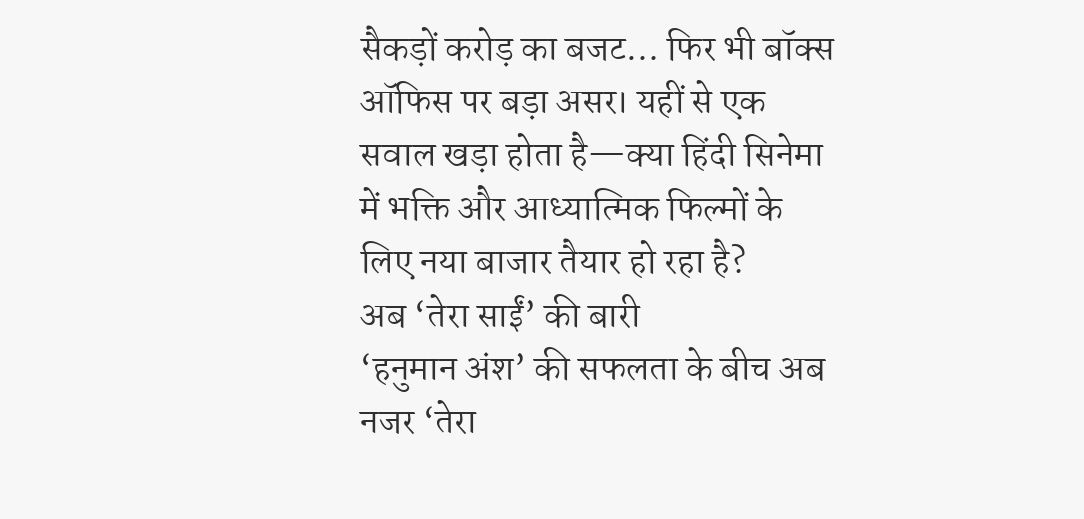सैकड़ों करोड़ का बजट… फिर भी बॉक्स ऑफिस पर बड़ा असर। यहीं से एक सवाल खड़ा होता है—क्या हिंदी सिनेमा में भक्ति और आध्यात्मिक फिल्मों के लिए नया बाजार तैयार हो रहा है?
अब ‘तेरा साईं’ की बारी
‘हनुमान अंश’ की सफलता के बीच अब नजर ‘तेरा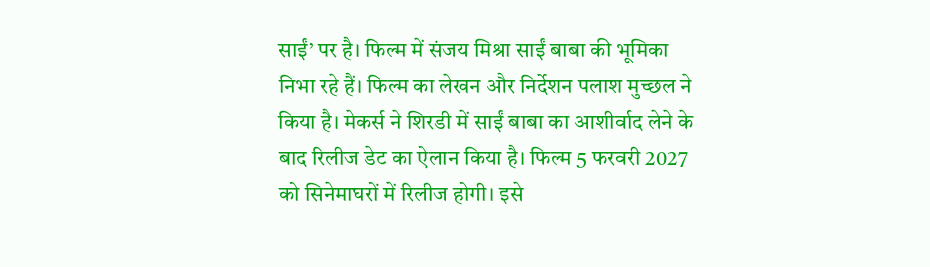साईं’ पर है। फिल्म में संजय मिश्रा साईं बाबा की भूमिका निभा रहे हैं। फिल्म का लेखन और निर्देशन पलाश मुच्छल ने किया है। मेकर्स ने शिरडी में साईं बाबा का आशीर्वाद लेने के बाद रिलीज डेट का ऐलान किया है। फिल्म 5 फरवरी 2027 को सिनेमाघरों में रिलीज होगी। इसे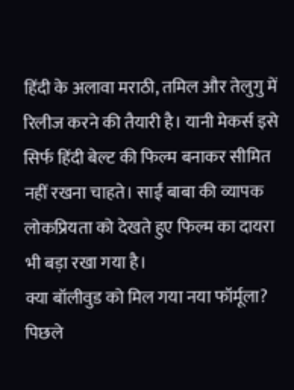हिंदी के अलावा मराठी, तमिल और तेलुगु में रिलीज करने की तैयारी है। यानी मेकर्स इसे सिर्फ हिंदी बेल्ट की फिल्म बनाकर सीमित नहीं रखना चाहते। साईं बाबा की व्यापक लोकप्रियता को देखते हुए फिल्म का दायरा भी बड़ा रखा गया है।
क्या बॉलीवुड को मिल गया नया फॉर्मूला?
पिछले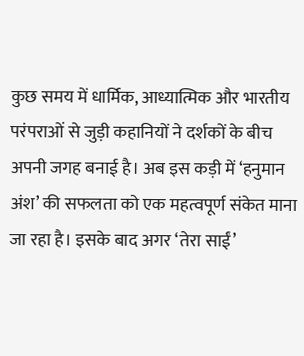कुछ समय में धार्मिक, आध्यात्मिक और भारतीय परंपराओं से जुड़ी कहानियों ने दर्शकों के बीच अपनी जगह बनाई है। अब इस कड़ी में ‘हनुमान अंश’ की सफलता को एक महत्वपूर्ण संकेत माना जा रहा है। इसके बाद अगर ‘तेरा साईं’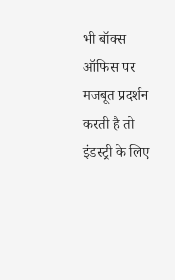भी बॉक्स ऑफिस पर मजबूत प्रदर्शन करती है तो इंडस्ट्री के लिए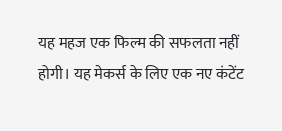यह महज एक फिल्म की सफलता नहीं होगी। यह मेकर्स के लिए एक नए कंटेंट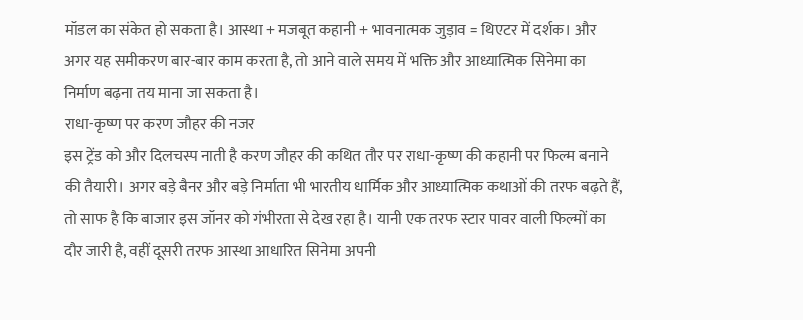मॉडल का संकेत हो सकता है। आस्था + मजबूत कहानी + भावनात्मक जुड़ाव = थिएटर में दर्शक। और अगर यह समीकरण बार-बार काम करता है, तो आने वाले समय में भक्ति और आध्यात्मिक सिनेमा का निर्माण बढ़ना तय माना जा सकता है।
राधा-कृष्ण पर करण जौहर की नजर
इस ट्रेंड को और दिलचस्प नाती है करण जौहर की कथित तौर पर राधा-कृष्ण की कहानी पर फिल्म बनाने की तैयारी। अगर बड़े बैनर और बड़े निर्माता भी भारतीय धार्मिक और आध्यात्मिक कथाओं की तरफ बढ़ते हैं, तो साफ है कि बाजार इस जॉनर को गंभीरता से देख रहा है। यानी एक तरफ स्टार पावर वाली फिल्मों का दौर जारी है, वहीं दूसरी तरफ आस्था आधारित सिनेमा अपनी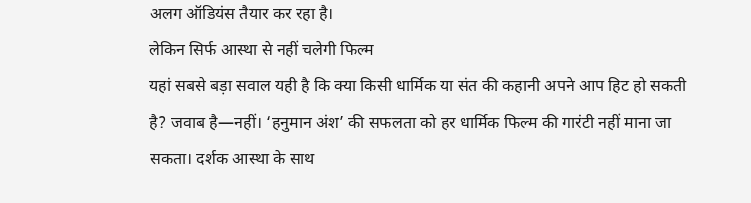अलग ऑडियंस तैयार कर रहा है।
लेकिन सिर्फ आस्था से नहीं चलेगी फिल्म
यहां सबसे बड़ा सवाल यही है कि क्या किसी धार्मिक या संत की कहानी अपने आप हिट हो सकती है? जवाब है—नहीं। ‘हनुमान अंश’ की सफलता को हर धार्मिक फिल्म की गारंटी नहीं माना जा सकता। दर्शक आस्था के साथ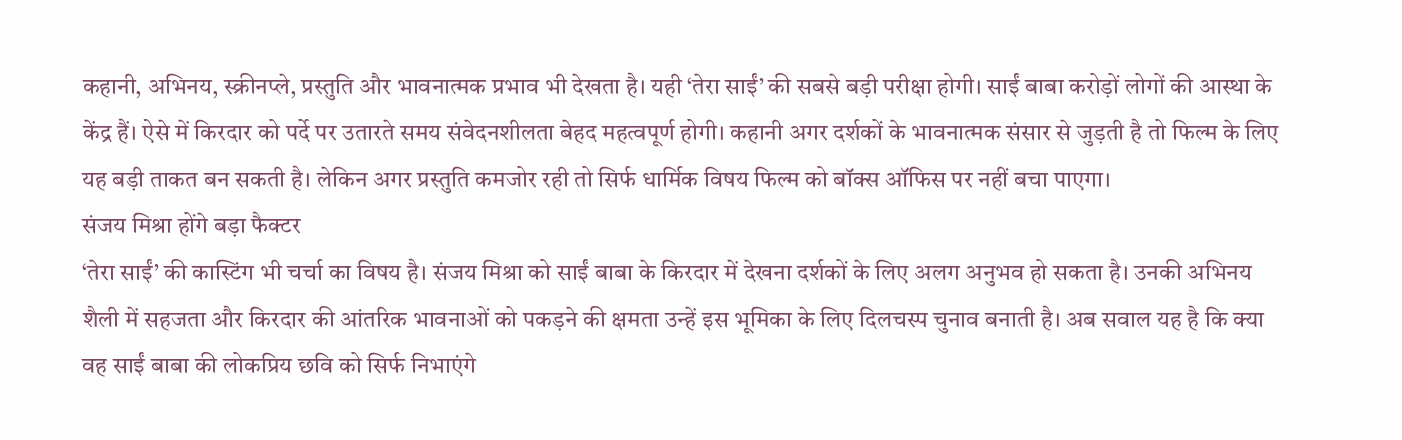कहानी, अभिनय, स्क्रीनप्ले, प्रस्तुति और भावनात्मक प्रभाव भी देखता है। यही ‘तेरा साईं’ की सबसे बड़ी परीक्षा होगी। साईं बाबा करोड़ों लोगों की आस्था के केंद्र हैं। ऐसे में किरदार को पर्दे पर उतारते समय संवेदनशीलता बेहद महत्वपूर्ण होगी। कहानी अगर दर्शकों के भावनात्मक संसार से जुड़ती है तो फिल्म के लिए यह बड़ी ताकत बन सकती है। लेकिन अगर प्रस्तुति कमजोर रही तो सिर्फ धार्मिक विषय फिल्म को बॉक्स ऑफिस पर नहीं बचा पाएगा।
संजय मिश्रा होंगे बड़ा फैक्टर
‘तेरा साईं’ की कास्टिंग भी चर्चा का विषय है। संजय मिश्रा को साईं बाबा के किरदार में देखना दर्शकों के लिए अलग अनुभव हो सकता है। उनकी अभिनय शैली में सहजता और किरदार की आंतरिक भावनाओं को पकड़ने की क्षमता उन्हें इस भूमिका के लिए दिलचस्प चुनाव बनाती है। अब सवाल यह है कि क्या वह साईं बाबा की लोकप्रिय छवि को सिर्फ निभाएंगे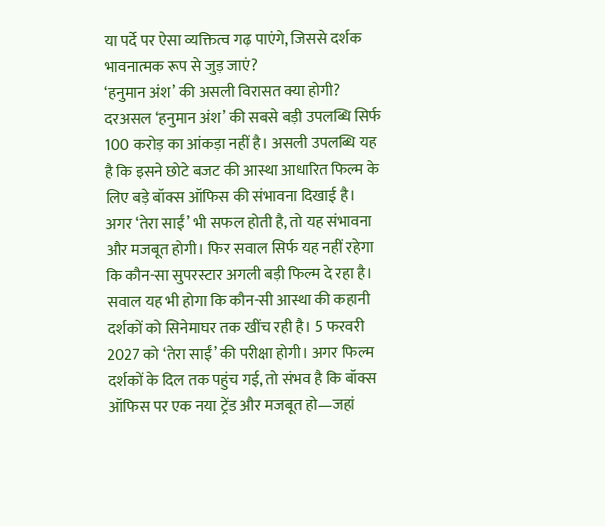या पर्दे पर ऐसा व्यक्तित्व गढ़ पाएंगे, जिससे दर्शक भावनात्मक रूप से जुड़ जाएं?
‘हनुमान अंश’ की असली विरासत क्या होगी?
दरअसल ‘हनुमान अंश’ की सबसे बड़ी उपलब्धि सिर्फ 100 करोड़ का आंकड़ा नहीं है। असली उपलब्धि यह है कि इसने छोटे बजट की आस्था आधारित फिल्म के लिए बड़े बॉक्स ऑफिस की संभावना दिखाई है। अगर ‘तेरा साईं’ भी सफल होती है, तो यह संभावना और मजबूत होगी। फिर सवाल सिर्फ यह नहीं रहेगा कि कौन-सा सुपरस्टार अगली बड़ी फिल्म दे रहा है। सवाल यह भी होगा कि कौन-सी आस्था की कहानी दर्शकों को सिनेमाघर तक खींच रही है। 5 फरवरी 2027 को ‘तेरा साईं’ की परीक्षा होगी। अगर फिल्म दर्शकों के दिल तक पहुंच गई, तो संभव है कि बॉक्स ऑफिस पर एक नया ट्रेंड और मजबूत हो—जहां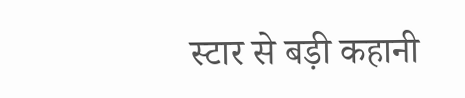स्टार से बड़ी कहानी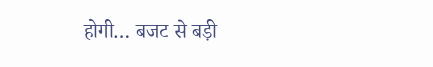होगी… बजट से बड़ी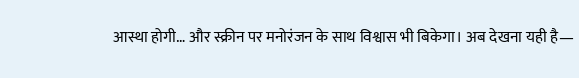आस्था होगी… और स्क्रीन पर मनोरंजन के साथ विश्वास भी बिकेगा। अब देखना यही है—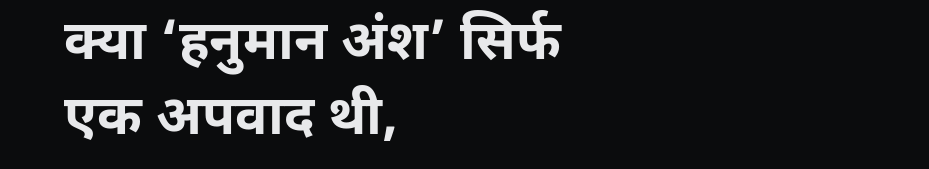क्या ‘हनुमान अंश’ सिर्फ एक अपवाद थी,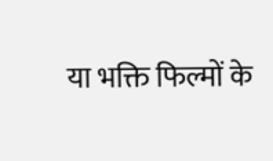या भक्ति फिल्मों के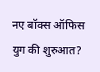नए बॉक्स ऑफिस युग की शुरुआत?